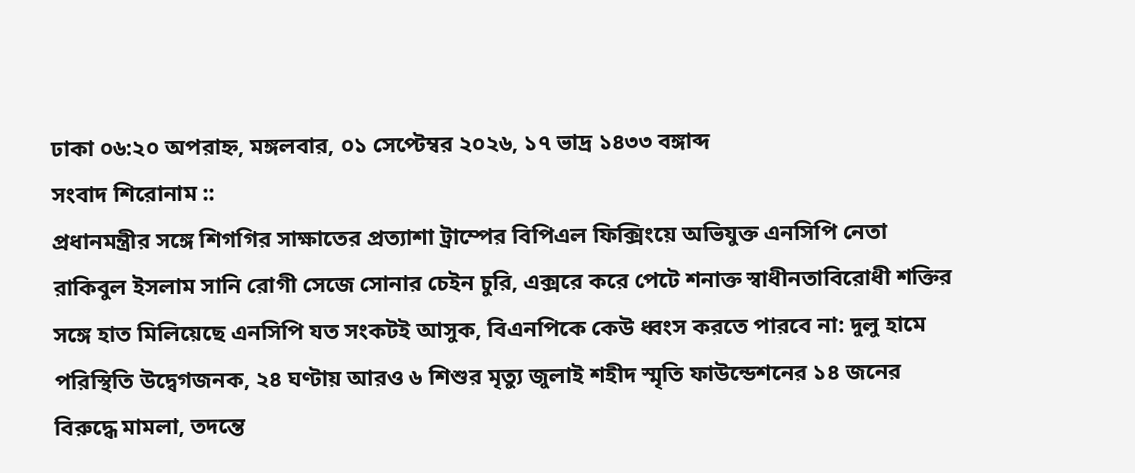ঢাকা ০৬:২০ অপরাহ্ন, মঙ্গলবার, ০১ সেপ্টেম্বর ২০২৬, ১৭ ভাদ্র ১৪৩৩ বঙ্গাব্দ
সংবাদ শিরোনাম ::
প্রধানমন্ত্রীর সঙ্গে শিগগির সাক্ষাতের প্রত্যাশা ট্রাম্পের বিপিএল ফিক্সিংয়ে অভিযুক্ত এনসিপি নেতা রাকিবুল ইসলাম সানি রোগী সেজে সোনার চেইন চুরি, এক্সরে করে পেটে শনাক্ত স্বাধীনতাবিরোধী শক্তির সঙ্গে হাত মিলিয়েছে এনসিপি যত সংকটই আসুক, বিএনপিকে কেউ ধ্বংস করতে পারবে না: দুলু হামে পরিস্থিতি উদ্বেগজনক, ২৪ ঘণ্টায় আরও ৬ শিশুর মৃত্যু জুলাই শহীদ স্মৃতি ফাউন্ডেশনের ১৪ জনের বিরুদ্ধে মামলা, তদন্তে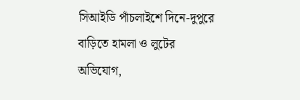সিআইডি পাঁচলাইশে দিনে-দুপুরে বাড়িতে হামলা ও লুটের অভিযোগ,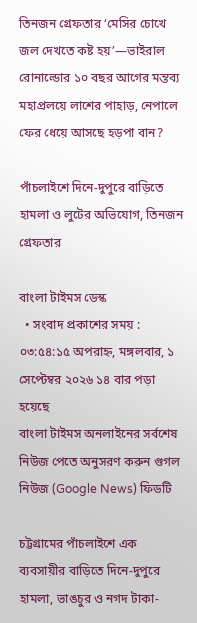তিনজন গ্রেফতার ‘মেসির চোখে জল দেখতে কষ্ট হয়’—ভাইরাল রোনাল্ডোর ১০ বছর আগের মন্তব্য মহাপ্রলয়ে লাশের পাহাড়, নেপালে ফের ধেয়ে আসছে হড়পা বান?

পাঁচলাইশে দিনে-দুপুরে বাড়িতে হামলা ও লুটের অভিযোগ, তিনজন গ্রেফতার

বাংলা টাইমস ডেস্ক
  • সংবাদ প্রকাশের সময় : ০৩:৫৪:১৫ অপরাহ্ন, মঙ্গলবার, ১ সেপ্টেম্বর ২০২৬ ১৪ বার পড়া হয়েছে
বাংলা টাইমস অনলাইনের সর্বশেষ নিউজ পেতে অনুসরণ করুন গুগল নিউজ (Google News) ফিডটি

চট্টগ্রামের পাঁচলাইশে এক ব্যবসায়ীর বাড়িতে দিনে-দুপুরে হামলা, ভাঙচুর ও নগদ টাকা-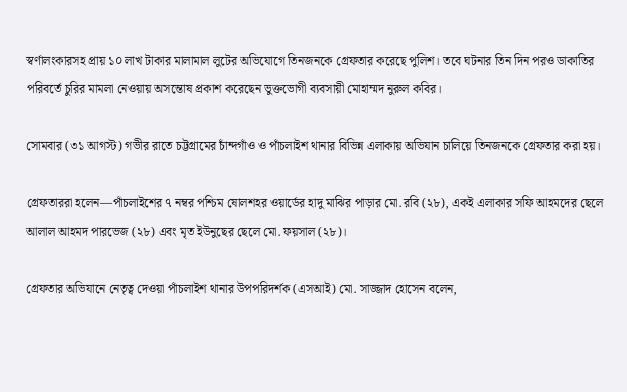স্বর্ণালংকারসহ প্রায় ১০ লাখ টাকার মালামাল লুটের অভিযোগে তিনজনকে গ্রেফতার করেছে পুলিশ। তবে ঘটনার তিন দিন পরও ডাকাতির পরিবর্তে চুরির মামলা নেওয়ায় অসন্তোষ প্রকাশ করেছেন ভুক্তভোগী ব্যবসায়ী মোহাম্মদ নুরুল কবির।

সোমবার (৩১ আগস্ট) গভীর রাতে চট্টগ্রামের চাঁন্দগাঁও ও পাঁচলাইশ থানার বিভিন্ন এলাকায় অভিযান চালিয়ে তিনজনকে গ্রেফতার করা হয়।

গ্রেফতাররা হলেন—পাঁচলাইশের ৭ নম্বর পশ্চিম ষোলশহর ওয়ার্ডের হাদু মাঝির পাড়ার মো. রবি (২৮), একই এলাকার সফি আহমদের ছেলে আলাল আহমদ পারভেজ (২৮) এবং মৃত ইউনুছের ছেলে মো. ফয়সাল (২৮)।

গ্রেফতার অভিযানে নেতৃত্ব দেওয়া পাঁচলাইশ থানার উপপরিদর্শক (এসআই) মো. সাজ্জাদ হোসেন বলেন,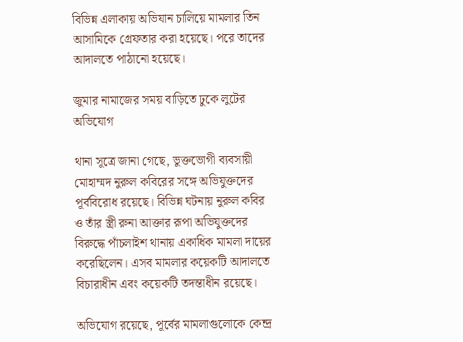বিভিন্ন এলাকায় অভিযান চালিয়ে মামলার তিন আসামিকে গ্রেফতার করা হয়েছে। পরে তাদের আদালতে পাঠানো হয়েছে।

জুমার নামাজের সময় বাড়িতে ঢুকে লুটের অভিযোগ

থানা সূত্রে জানা গেছে, ভুক্তভোগী ব্যবসায়ী মোহাম্মদ নুরুল কবিরের সঙ্গে অভিযুক্তদের পূর্ববিরোধ রয়েছে। বিভিন্ন ঘটনায় নুরুল কবির ও তাঁর স্ত্রী রুনা আক্তার রূপা অভিযুক্তদের বিরুদ্ধে পাঁচলাইশ থানায় একাধিক মামলা দায়ের করেছিলেন। এসব মামলার কয়েকটি আদালতে বিচারাধীন এবং কয়েকটি তদন্তাধীন রয়েছে।

অভিযোগ রয়েছে, পূর্বের মামলাগুলোকে কেন্দ্র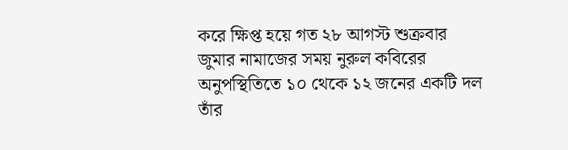করে ক্ষিপ্ত হয়ে গত ২৮ আগস্ট শুক্রবার জুমার নামাজের সময় নুরুল কবিরের অনুপস্থিতিতে ১০ থেকে ১২ জনের একটি দল তাঁর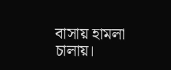বাসায় হামলা চালায়।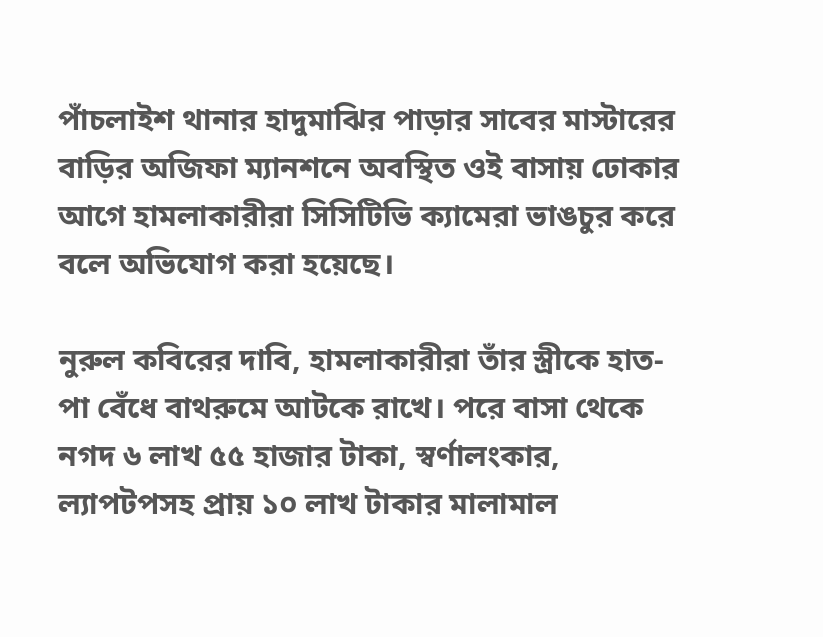পাঁচলাইশ থানার হাদুমাঝির পাড়ার সাবের মাস্টারের বাড়ির অজিফা ম্যানশনে অবস্থিত ওই বাসায় ঢোকার আগে হামলাকারীরা সিসিটিভি ক্যামেরা ভাঙচুর করে বলে অভিযোগ করা হয়েছে।

নুরুল কবিরের দাবি, হামলাকারীরা তাঁর স্ত্রীকে হাত-পা বেঁধে বাথরুমে আটকে রাখে। পরে বাসা থেকে নগদ ৬ লাখ ৫৫ হাজার টাকা, স্বর্ণালংকার, ল্যাপটপসহ প্রায় ১০ লাখ টাকার মালামাল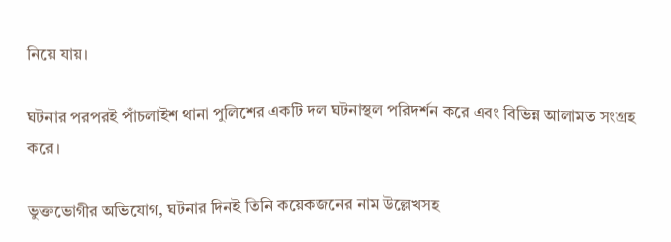নিয়ে যায়।

ঘটনার পরপরই পাঁচলাইশ থানা পুলিশের একটি দল ঘটনাস্থল পরিদর্শন করে এবং বিভিন্ন আলামত সংগ্রহ করে।

ভুক্তভোগীর অভিযোগ, ঘটনার দিনই তিনি কয়েকজনের নাম উল্লেখসহ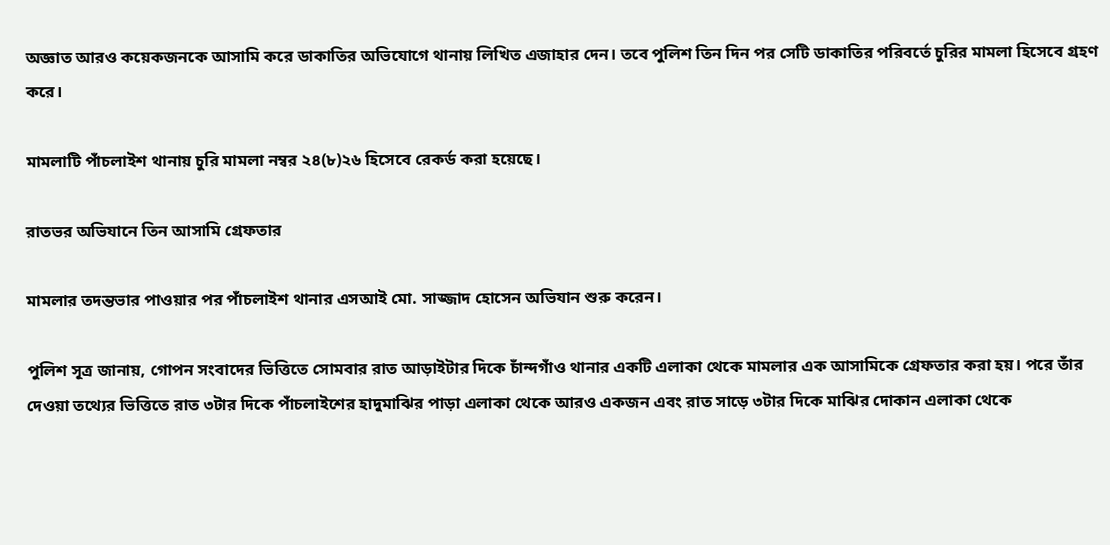অজ্ঞাত আরও কয়েকজনকে আসামি করে ডাকাতির অভিযোগে থানায় লিখিত এজাহার দেন। তবে পুলিশ তিন দিন পর সেটি ডাকাতির পরিবর্তে চুরির মামলা হিসেবে গ্রহণ করে।

মামলাটি পাঁচলাইশ থানায় চুরি মামলা নম্বর ২৪(৮)২৬ হিসেবে রেকর্ড করা হয়েছে।

রাতভর অভিযানে তিন আসামি গ্রেফতার

মামলার তদন্তভার পাওয়ার পর পাঁচলাইশ থানার এসআই মো. সাজ্জাদ হোসেন অভিযান শুরু করেন।

পুলিশ সূত্র জানায়, গোপন সংবাদের ভিত্তিতে সোমবার রাত আড়াইটার দিকে চাঁন্দগাঁও থানার একটি এলাকা থেকে মামলার এক আসামিকে গ্রেফতার করা হয়। পরে তাঁর দেওয়া তথ্যের ভিত্তিতে রাত ৩টার দিকে পাঁচলাইশের হাদুমাঝির পাড়া এলাকা থেকে আরও একজন এবং রাত সাড়ে ৩টার দিকে মাঝির দোকান এলাকা থেকে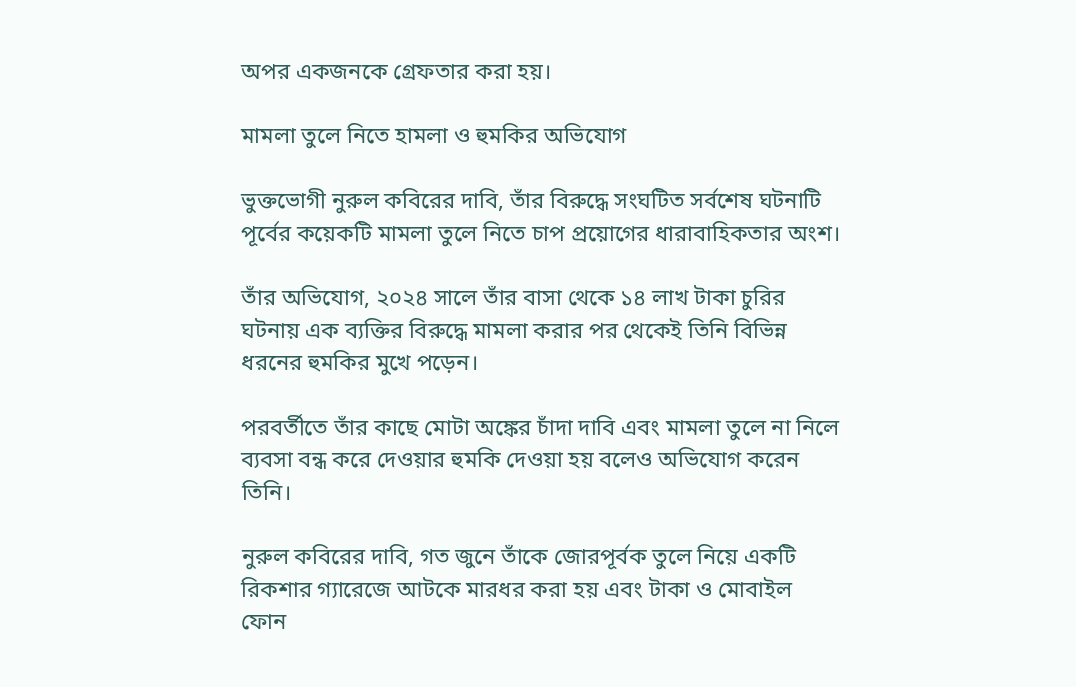অপর একজনকে গ্রেফতার করা হয়।

মামলা তুলে নিতে হামলা ও হুমকির অভিযোগ

ভুক্তভোগী নুরুল কবিরের দাবি, তাঁর বিরুদ্ধে সংঘটিত সর্বশেষ ঘটনাটি পূর্বের কয়েকটি মামলা তুলে নিতে চাপ প্রয়োগের ধারাবাহিকতার অংশ।

তাঁর অভিযোগ, ২০২৪ সালে তাঁর বাসা থেকে ১৪ লাখ টাকা চুরির ঘটনায় এক ব্যক্তির বিরুদ্ধে মামলা করার পর থেকেই তিনি বিভিন্ন ধরনের হুমকির মুখে পড়েন।

পরবর্তীতে তাঁর কাছে মোটা অঙ্কের চাঁদা দাবি এবং মামলা তুলে না নিলে ব্যবসা বন্ধ করে দেওয়ার হুমকি দেওয়া হয় বলেও অভিযোগ করেন তিনি।

নুরুল কবিরের দাবি, গত জুনে তাঁকে জোরপূর্বক তুলে নিয়ে একটি রিকশার গ্যারেজে আটকে মারধর করা হয় এবং টাকা ও মোবাইল ফোন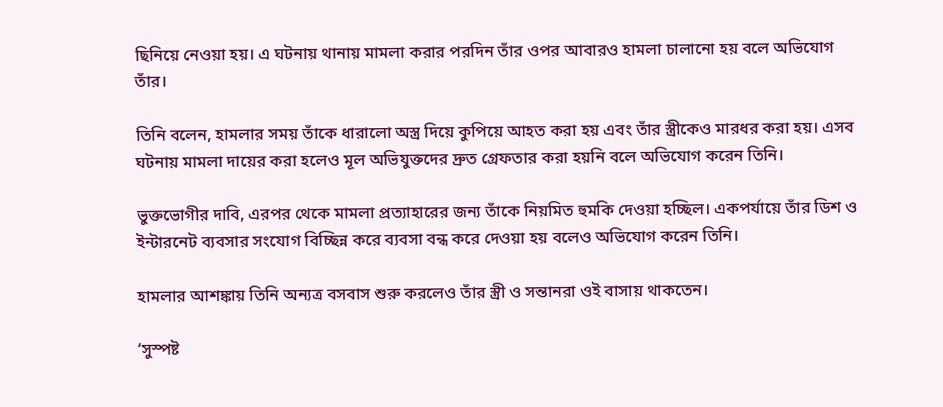ছিনিয়ে নেওয়া হয়। এ ঘটনায় থানায় মামলা করার পরদিন তাঁর ওপর আবারও হামলা চালানো হয় বলে অভিযোগ তাঁর।

তিনি বলেন, হামলার সময় তাঁকে ধারালো অস্ত্র দিয়ে কুপিয়ে আহত করা হয় এবং তাঁর স্ত্রীকেও মারধর করা হয়। এসব ঘটনায় মামলা দায়ের করা হলেও মূল অভিযুক্তদের দ্রুত গ্রেফতার করা হয়নি বলে অভিযোগ করেন তিনি।

ভুক্তভোগীর দাবি, এরপর থেকে মামলা প্রত্যাহারের জন্য তাঁকে নিয়মিত হুমকি দেওয়া হচ্ছিল। একপর্যায়ে তাঁর ডিশ ও ইন্টারনেট ব্যবসার সংযোগ বিচ্ছিন্ন করে ব্যবসা বন্ধ করে দেওয়া হয় বলেও অভিযোগ করেন তিনি।

হামলার আশঙ্কায় তিনি অন্যত্র বসবাস শুরু করলেও তাঁর স্ত্রী ও সন্তানরা ওই বাসায় থাকতেন।

‘সুস্পষ্ট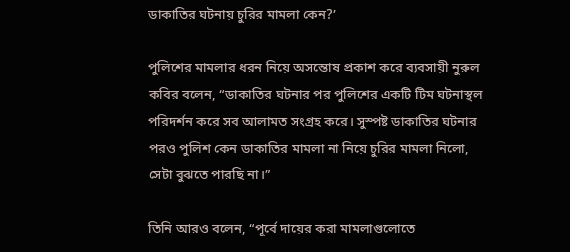ডাকাতির ঘটনায় চুরির মামলা কেন?’

পুলিশের মামলার ধরন নিয়ে অসন্তোষ প্রকাশ করে ব্যবসায়ী নুরুল কবির বলেন, “ডাকাতির ঘটনার পর পুলিশের একটি টিম ঘটনাস্থল পরিদর্শন করে সব আলামত সংগ্রহ করে। সুস্পষ্ট ডাকাতির ঘটনার পরও পুলিশ কেন ডাকাতির মামলা না নিয়ে চুরির মামলা নিলো, সেটা বুঝতে পারছি না।”

তিনি আরও বলেন, “পূর্বে দায়ের করা মামলাগুলোতে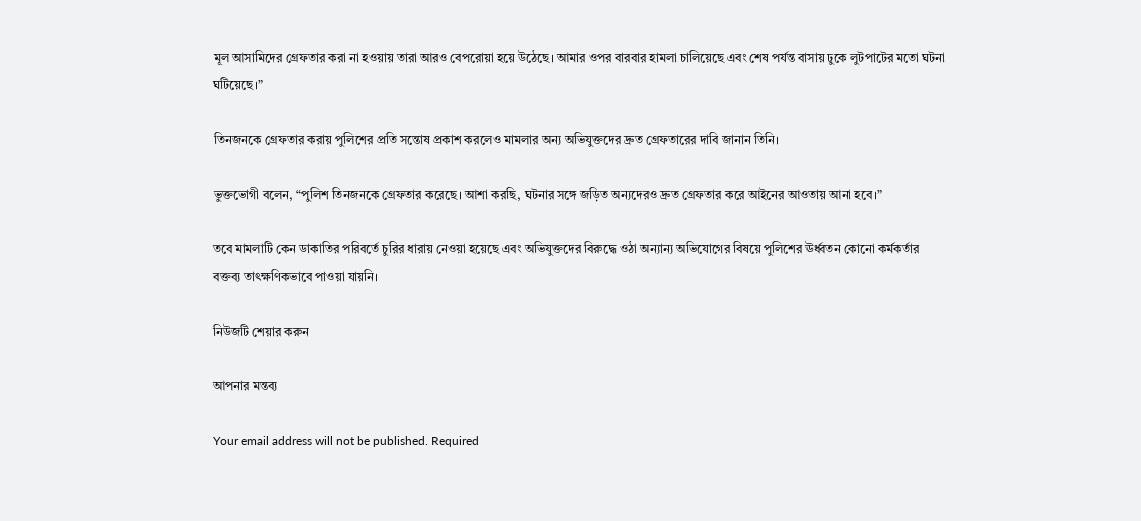মূল আসামিদের গ্রেফতার করা না হওয়ায় তারা আরও বেপরোয়া হয়ে উঠেছে। আমার ওপর বারবার হামলা চালিয়েছে এবং শেষ পর্যন্ত বাসায় ঢুকে লুটপাটের মতো ঘটনা ঘটিয়েছে।”

তিনজনকে গ্রেফতার করায় পুলিশের প্রতি সন্তোষ প্রকাশ করলেও মামলার অন্য অভিযুক্তদের দ্রুত গ্রেফতারের দাবি জানান তিনি।

ভুক্তভোগী বলেন, “পুলিশ তিনজনকে গ্রেফতার করেছে। আশা করছি, ঘটনার সঙ্গে জড়িত অন্যদেরও দ্রুত গ্রেফতার করে আইনের আওতায় আনা হবে।”

তবে মামলাটি কেন ডাকাতির পরিবর্তে চুরির ধারায় নেওয়া হয়েছে এবং অভিযুক্তদের বিরুদ্ধে ওঠা অন্যান্য অভিযোগের বিষয়ে পুলিশের ঊর্ধ্বতন কোনো কর্মকর্তার বক্তব্য তাৎক্ষণিকভাবে পাওয়া যায়নি।

নিউজটি শেয়ার করুন

আপনার মন্তব্য

Your email address will not be published. Required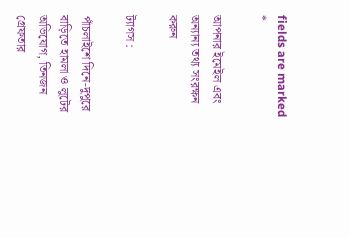fields are marked *

আপনার ইমেইল এবং অন্যান্য তথ্য সংরক্ষন করুন

ট্যাগস :

পাঁচলাইশে দিনে-দুপুরে বাড়িতে হামলা ও লুটের অভিযোগ, তিনজন গ্রেফতার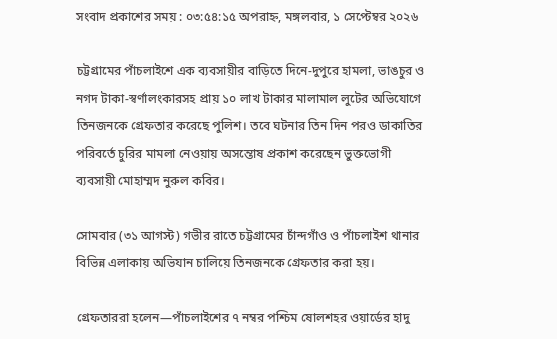সংবাদ প্রকাশের সময় : ০৩:৫৪:১৫ অপরাহ্ন, মঙ্গলবার, ১ সেপ্টেম্বর ২০২৬

চট্টগ্রামের পাঁচলাইশে এক ব্যবসায়ীর বাড়িতে দিনে-দুপুরে হামলা, ভাঙচুর ও নগদ টাকা-স্বর্ণালংকারসহ প্রায় ১০ লাখ টাকার মালামাল লুটের অভিযোগে তিনজনকে গ্রেফতার করেছে পুলিশ। তবে ঘটনার তিন দিন পরও ডাকাতির পরিবর্তে চুরির মামলা নেওয়ায় অসন্তোষ প্রকাশ করেছেন ভুক্তভোগী ব্যবসায়ী মোহাম্মদ নুরুল কবির।

সোমবার (৩১ আগস্ট) গভীর রাতে চট্টগ্রামের চাঁন্দগাঁও ও পাঁচলাইশ থানার বিভিন্ন এলাকায় অভিযান চালিয়ে তিনজনকে গ্রেফতার করা হয়।

গ্রেফতাররা হলেন—পাঁচলাইশের ৭ নম্বর পশ্চিম ষোলশহর ওয়ার্ডের হাদু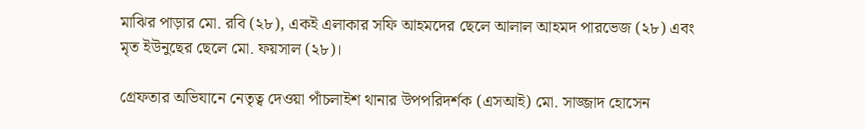মাঝির পাড়ার মো. রবি (২৮), একই এলাকার সফি আহমদের ছেলে আলাল আহমদ পারভেজ (২৮) এবং মৃত ইউনুছের ছেলে মো. ফয়সাল (২৮)।

গ্রেফতার অভিযানে নেতৃত্ব দেওয়া পাঁচলাইশ থানার উপপরিদর্শক (এসআই) মো. সাজ্জাদ হোসেন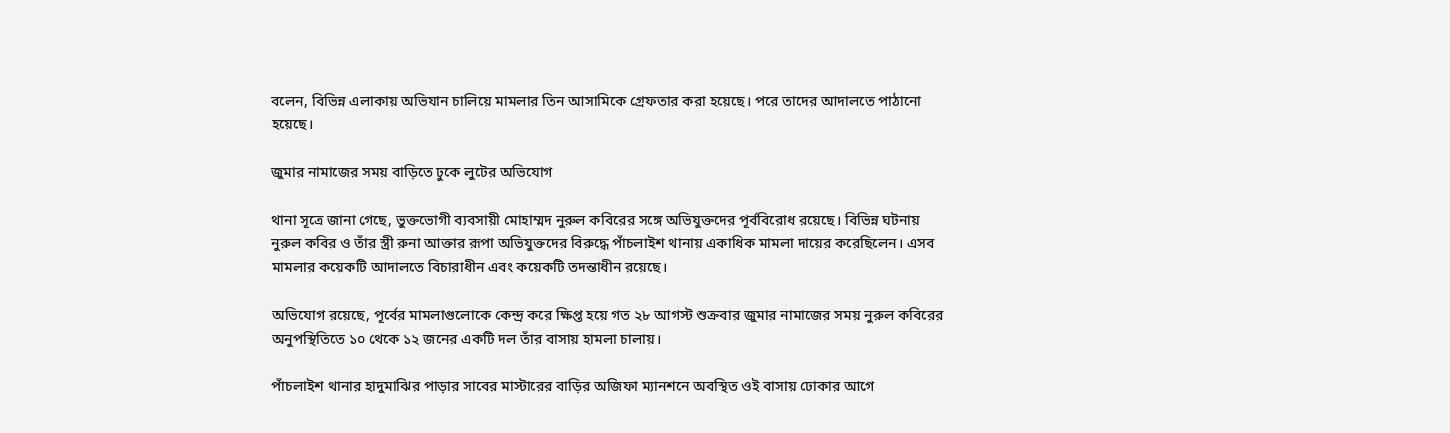বলেন, বিভিন্ন এলাকায় অভিযান চালিয়ে মামলার তিন আসামিকে গ্রেফতার করা হয়েছে। পরে তাদের আদালতে পাঠানো হয়েছে।

জুমার নামাজের সময় বাড়িতে ঢুকে লুটের অভিযোগ

থানা সূত্রে জানা গেছে, ভুক্তভোগী ব্যবসায়ী মোহাম্মদ নুরুল কবিরের সঙ্গে অভিযুক্তদের পূর্ববিরোধ রয়েছে। বিভিন্ন ঘটনায় নুরুল কবির ও তাঁর স্ত্রী রুনা আক্তার রূপা অভিযুক্তদের বিরুদ্ধে পাঁচলাইশ থানায় একাধিক মামলা দায়ের করেছিলেন। এসব মামলার কয়েকটি আদালতে বিচারাধীন এবং কয়েকটি তদন্তাধীন রয়েছে।

অভিযোগ রয়েছে, পূর্বের মামলাগুলোকে কেন্দ্র করে ক্ষিপ্ত হয়ে গত ২৮ আগস্ট শুক্রবার জুমার নামাজের সময় নুরুল কবিরের অনুপস্থিতিতে ১০ থেকে ১২ জনের একটি দল তাঁর বাসায় হামলা চালায়।

পাঁচলাইশ থানার হাদুমাঝির পাড়ার সাবের মাস্টারের বাড়ির অজিফা ম্যানশনে অবস্থিত ওই বাসায় ঢোকার আগে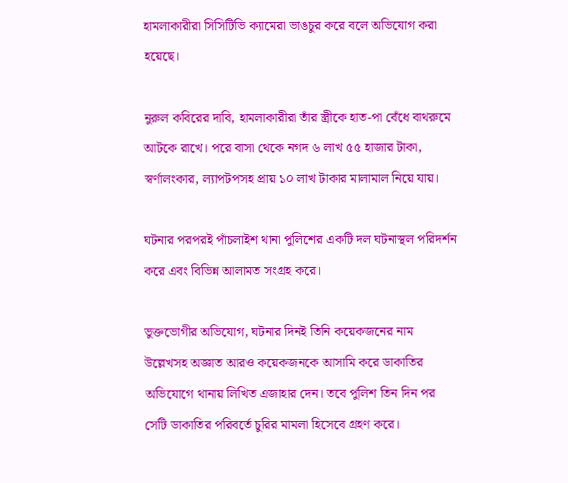হামলাকারীরা সিসিটিভি ক্যামেরা ভাঙচুর করে বলে অভিযোগ করা হয়েছে।

নুরুল কবিরের দাবি, হামলাকারীরা তাঁর স্ত্রীকে হাত-পা বেঁধে বাথরুমে আটকে রাখে। পরে বাসা থেকে নগদ ৬ লাখ ৫৫ হাজার টাকা, স্বর্ণালংকার, ল্যাপটপসহ প্রায় ১০ লাখ টাকার মালামাল নিয়ে যায়।

ঘটনার পরপরই পাঁচলাইশ থানা পুলিশের একটি দল ঘটনাস্থল পরিদর্শন করে এবং বিভিন্ন আলামত সংগ্রহ করে।

ভুক্তভোগীর অভিযোগ, ঘটনার দিনই তিনি কয়েকজনের নাম উল্লেখসহ অজ্ঞাত আরও কয়েকজনকে আসামি করে ডাকাতির অভিযোগে থানায় লিখিত এজাহার দেন। তবে পুলিশ তিন দিন পর সেটি ডাকাতির পরিবর্তে চুরির মামলা হিসেবে গ্রহণ করে।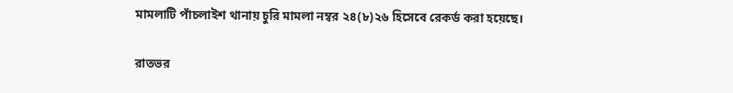মামলাটি পাঁচলাইশ থানায় চুরি মামলা নম্বর ২৪(৮)২৬ হিসেবে রেকর্ড করা হয়েছে।

রাতভর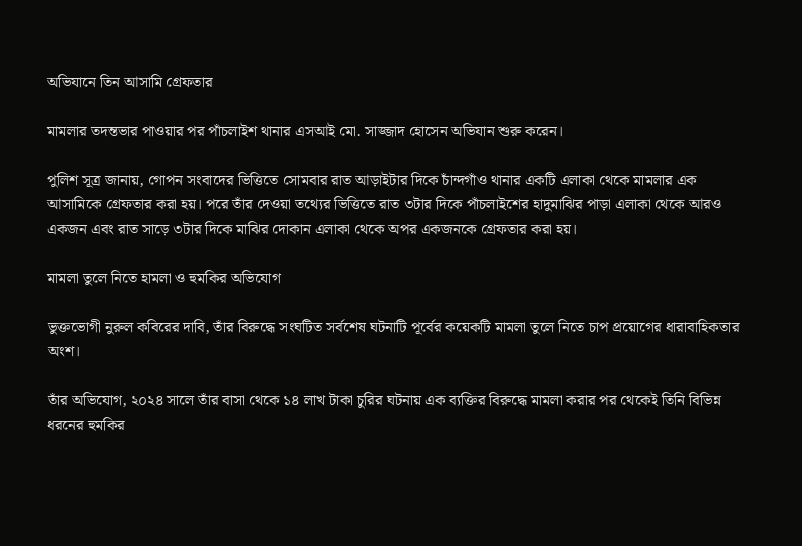অভিযানে তিন আসামি গ্রেফতার

মামলার তদন্তভার পাওয়ার পর পাঁচলাইশ থানার এসআই মো. সাজ্জাদ হোসেন অভিযান শুরু করেন।

পুলিশ সূত্র জানায়, গোপন সংবাদের ভিত্তিতে সোমবার রাত আড়াইটার দিকে চাঁন্দগাঁও থানার একটি এলাকা থেকে মামলার এক আসামিকে গ্রেফতার করা হয়। পরে তাঁর দেওয়া তথ্যের ভিত্তিতে রাত ৩টার দিকে পাঁচলাইশের হাদুমাঝির পাড়া এলাকা থেকে আরও একজন এবং রাত সাড়ে ৩টার দিকে মাঝির দোকান এলাকা থেকে অপর একজনকে গ্রেফতার করা হয়।

মামলা তুলে নিতে হামলা ও হুমকির অভিযোগ

ভুক্তভোগী নুরুল কবিরের দাবি, তাঁর বিরুদ্ধে সংঘটিত সর্বশেষ ঘটনাটি পূর্বের কয়েকটি মামলা তুলে নিতে চাপ প্রয়োগের ধারাবাহিকতার অংশ।

তাঁর অভিযোগ, ২০২৪ সালে তাঁর বাসা থেকে ১৪ লাখ টাকা চুরির ঘটনায় এক ব্যক্তির বিরুদ্ধে মামলা করার পর থেকেই তিনি বিভিন্ন ধরনের হুমকির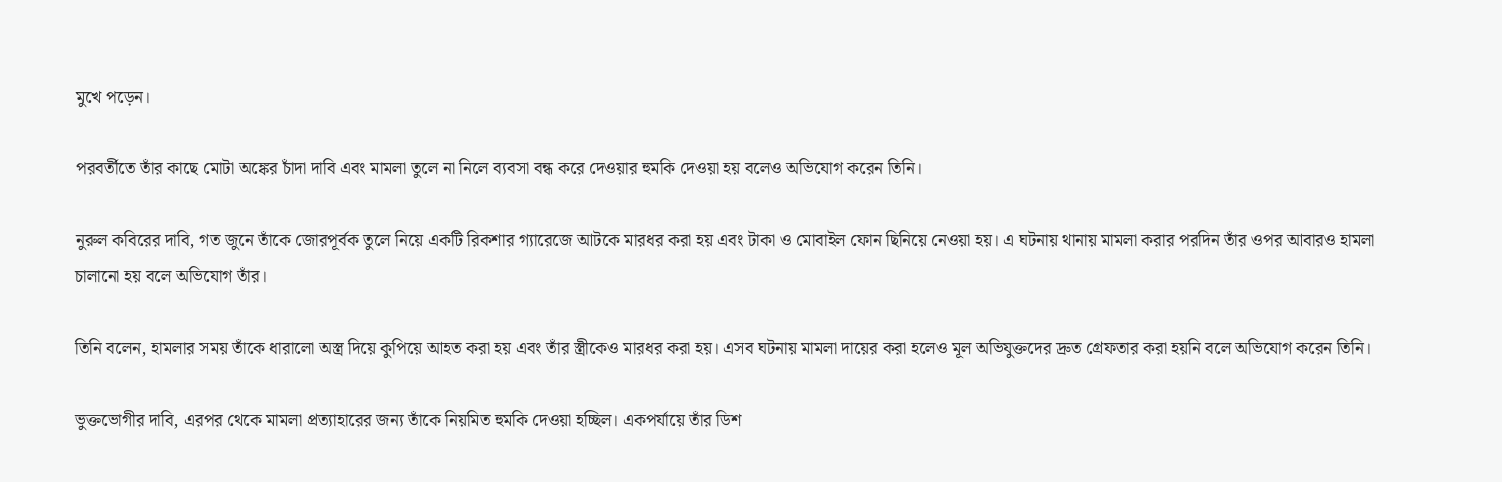মুখে পড়েন।

পরবর্তীতে তাঁর কাছে মোটা অঙ্কের চাঁদা দাবি এবং মামলা তুলে না নিলে ব্যবসা বন্ধ করে দেওয়ার হুমকি দেওয়া হয় বলেও অভিযোগ করেন তিনি।

নুরুল কবিরের দাবি, গত জুনে তাঁকে জোরপূর্বক তুলে নিয়ে একটি রিকশার গ্যারেজে আটকে মারধর করা হয় এবং টাকা ও মোবাইল ফোন ছিনিয়ে নেওয়া হয়। এ ঘটনায় থানায় মামলা করার পরদিন তাঁর ওপর আবারও হামলা চালানো হয় বলে অভিযোগ তাঁর।

তিনি বলেন, হামলার সময় তাঁকে ধারালো অস্ত্র দিয়ে কুপিয়ে আহত করা হয় এবং তাঁর স্ত্রীকেও মারধর করা হয়। এসব ঘটনায় মামলা দায়ের করা হলেও মূল অভিযুক্তদের দ্রুত গ্রেফতার করা হয়নি বলে অভিযোগ করেন তিনি।

ভুক্তভোগীর দাবি, এরপর থেকে মামলা প্রত্যাহারের জন্য তাঁকে নিয়মিত হুমকি দেওয়া হচ্ছিল। একপর্যায়ে তাঁর ডিশ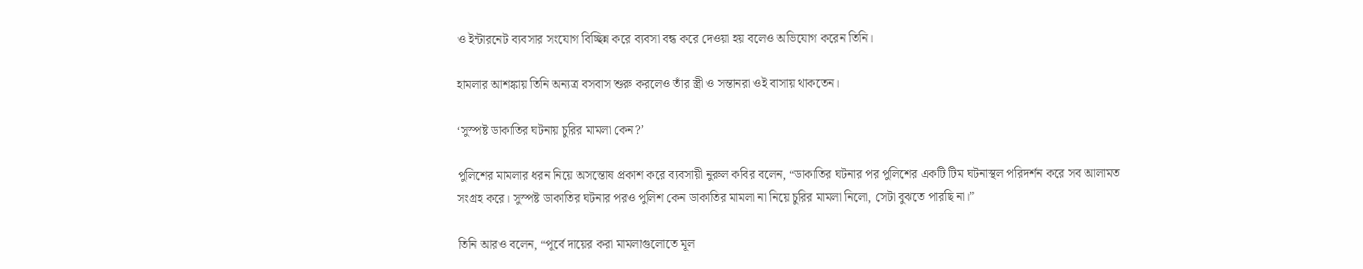ও ইন্টারনেট ব্যবসার সংযোগ বিচ্ছিন্ন করে ব্যবসা বন্ধ করে দেওয়া হয় বলেও অভিযোগ করেন তিনি।

হামলার আশঙ্কায় তিনি অন্যত্র বসবাস শুরু করলেও তাঁর স্ত্রী ও সন্তানরা ওই বাসায় থাকতেন।

‘সুস্পষ্ট ডাকাতির ঘটনায় চুরির মামলা কেন?’

পুলিশের মামলার ধরন নিয়ে অসন্তোষ প্রকাশ করে ব্যবসায়ী নুরুল কবির বলেন, “ডাকাতির ঘটনার পর পুলিশের একটি টিম ঘটনাস্থল পরিদর্শন করে সব আলামত সংগ্রহ করে। সুস্পষ্ট ডাকাতির ঘটনার পরও পুলিশ কেন ডাকাতির মামলা না নিয়ে চুরির মামলা নিলো, সেটা বুঝতে পারছি না।”

তিনি আরও বলেন, “পূর্বে দায়ের করা মামলাগুলোতে মূল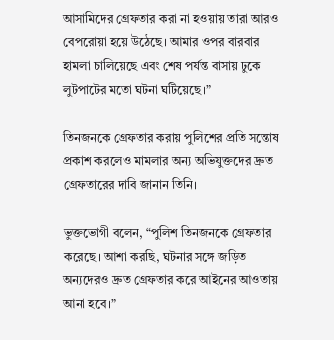আসামিদের গ্রেফতার করা না হওয়ায় তারা আরও বেপরোয়া হয়ে উঠেছে। আমার ওপর বারবার হামলা চালিয়েছে এবং শেষ পর্যন্ত বাসায় ঢুকে লুটপাটের মতো ঘটনা ঘটিয়েছে।”

তিনজনকে গ্রেফতার করায় পুলিশের প্রতি সন্তোষ প্রকাশ করলেও মামলার অন্য অভিযুক্তদের দ্রুত গ্রেফতারের দাবি জানান তিনি।

ভুক্তভোগী বলেন, “পুলিশ তিনজনকে গ্রেফতার করেছে। আশা করছি, ঘটনার সঙ্গে জড়িত অন্যদেরও দ্রুত গ্রেফতার করে আইনের আওতায় আনা হবে।”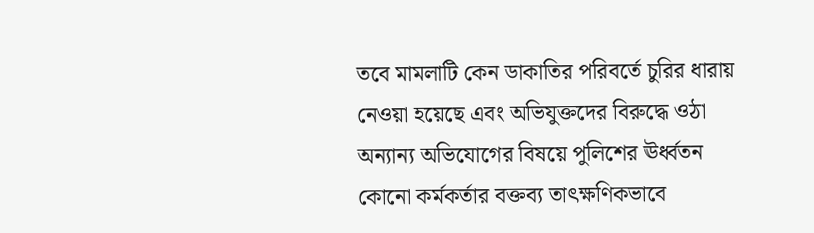তবে মামলাটি কেন ডাকাতির পরিবর্তে চুরির ধারায় নেওয়া হয়েছে এবং অভিযুক্তদের বিরুদ্ধে ওঠা অন্যান্য অভিযোগের বিষয়ে পুলিশের ঊর্ধ্বতন কোনো কর্মকর্তার বক্তব্য তাৎক্ষণিকভাবে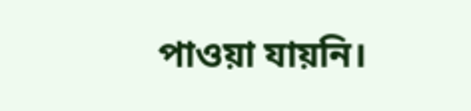পাওয়া যায়নি।